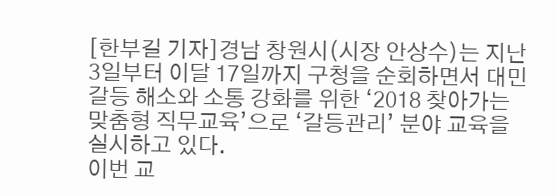[한부길 기자]경남 창원시(시장 안상수)는 지난 3일부터 이달 17일까지 구청을 순회하면서 대민갈등 해소와 소통 강화를 위한 ‘2018 찾아가는 맞춤형 직무교육’으로 ‘갈등관리’ 분야 교육을 실시하고 있다.
이번 교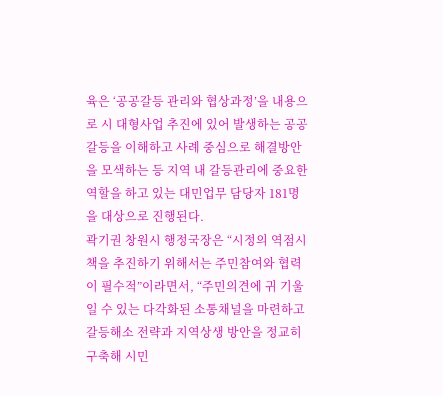육은 ‘공공갈등 관리와 협상과정’을 내용으로 시 대형사업 추진에 있어 발생하는 공공갈등을 이해하고 사례 중심으로 해결방안을 모색하는 등 지역 내 갈등관리에 중요한 역할을 하고 있는 대민업무 담당자 181명을 대상으로 진행된다.
곽기권 창원시 행정국장은 “시정의 역점시책을 추진하기 위해서는 주민참여와 협력이 필수적”이라면서, “주민의견에 귀 기울일 수 있는 다각화된 소통채널을 마련하고 갈등해소 전략과 지역상생 방안을 정교히 구축해 시민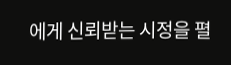에게 신뢰받는 시정을 펼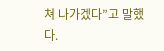쳐 나가겠다”고 말했다.